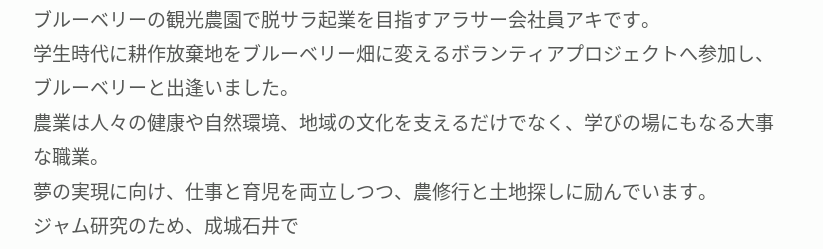ブルーベリーの観光農園で脱サラ起業を目指すアラサー会社員アキです。
学生時代に耕作放棄地をブルーベリー畑に変えるボランティアプロジェクトへ参加し、ブルーベリーと出逢いました。
農業は人々の健康や自然環境、地域の文化を支えるだけでなく、学びの場にもなる大事な職業。
夢の実現に向け、仕事と育児を両立しつつ、農修行と土地探しに励んでいます。
ジャム研究のため、成城石井で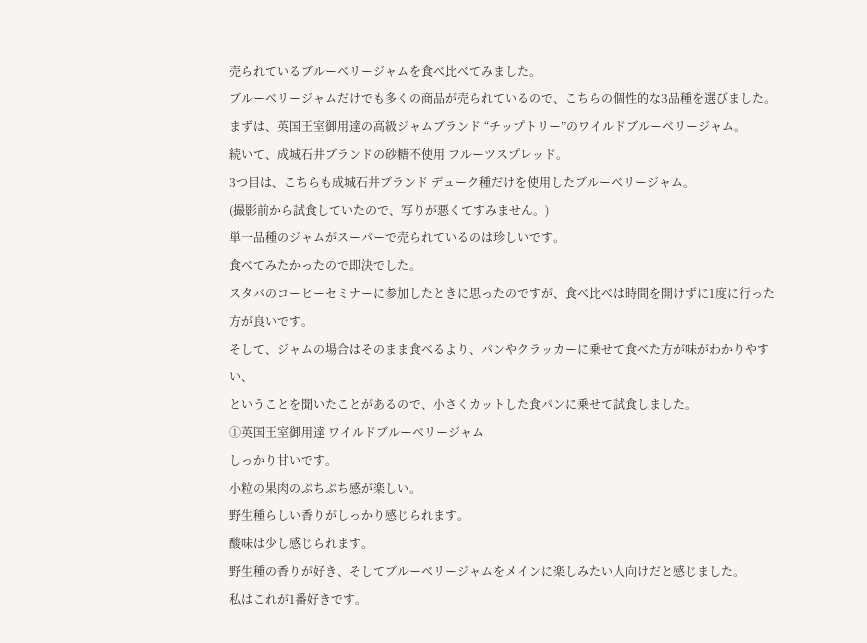売られているブルーベリージャムを食べ比べてみました。
ブルーベリージャムだけでも多くの商品が売られているので、こちらの個性的な3品種を選びました。
まずは、英国王室御用達の高級ジャムブランド “チップトリー”のワイルドブルーベリージャム。
続いて、成城石井ブランドの砂糖不使用 フルーツスプレッド。
3つ目は、こちらも成城石井ブランド デューク種だけを使用したブルーベリージャム。
(撮影前から試食していたので、写りが悪くてすみません。)
単一品種のジャムがスーパーで売られているのは珍しいです。
食べてみたかったので即決でした。
スタバのコーヒーセミナーに参加したときに思ったのですが、食べ比べは時間を開けずに1度に行った方が良いです。
そして、ジャムの場合はそのまま食べるより、パンやクラッカーに乗せて食べた方が味がわかりやすい、
ということを聞いたことがあるので、小さくカットした食パンに乗せて試食しました。
①英国王室御用達 ワイルドブルーベリージャム
しっかり甘いです。
小粒の果肉のぷちぷち感が楽しい。
野生種らしい香りがしっかり感じられます。
酸味は少し感じられます。
野生種の香りが好き、そしてブルーベリージャムをメインに楽しみたい人向けだと感じました。
私はこれが1番好きです。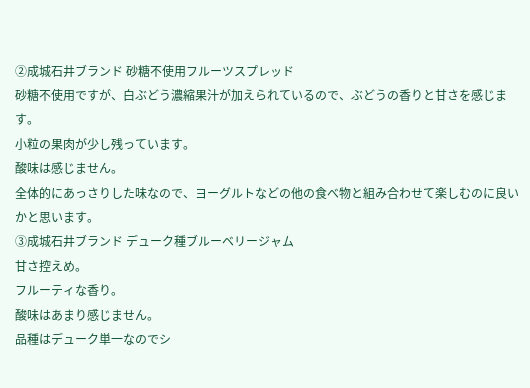②成城石井ブランド 砂糖不使用フルーツスプレッド
砂糖不使用ですが、白ぶどう濃縮果汁が加えられているので、ぶどうの香りと甘さを感じます。
小粒の果肉が少し残っています。
酸味は感じません。
全体的にあっさりした味なので、ヨーグルトなどの他の食べ物と組み合わせて楽しむのに良いかと思います。
③成城石井ブランド デューク種ブルーベリージャム
甘さ控えめ。
フルーティな香り。
酸味はあまり感じません。
品種はデューク単一なのでシ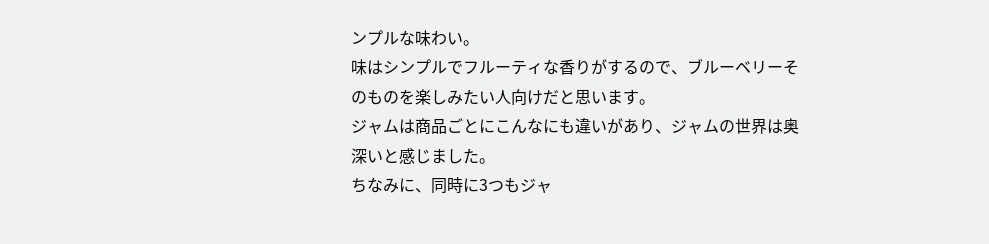ンプルな味わい。
味はシンプルでフルーティな香りがするので、ブルーベリーそのものを楽しみたい人向けだと思います。
ジャムは商品ごとにこんなにも違いがあり、ジャムの世界は奥深いと感じました。
ちなみに、同時に3つもジャ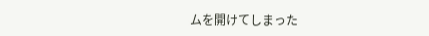ムを開けてしまった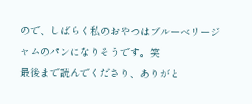ので、しばらく私のおやつはブルーベリージャムのパンになりそうです。笑
最後まで読んでくださり、ありがと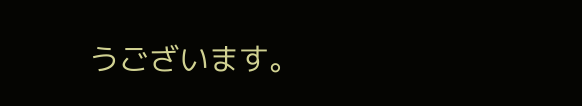うございます。